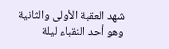شهد العقبة الأولى والثانية وهو أحد النقباء ليلة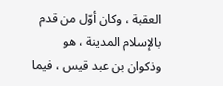العقبة ، وكان أوّل من قدم بالإسلام المدينة ، هو وذكوان بن عبد قيس ، فيما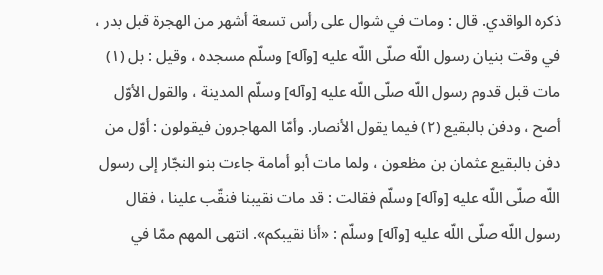ذكره الواقدي. قال : ومات في شوال على رأس تسعة أشهر من الهجرة قبل بدر ، في وقت بنيان رسول اللّه صلّى اللّه عليه [وآله] وسلّم مسجده ، وقيل : بل (١) مات قبل قدوم رسول اللّه صلّى اللّه عليه [وآله] وسلّم المدينة ، والقول الأوّل أصح ، ودفن بالبقيع (٢) فيما يقول الأنصار. وأمّا المهاجرون فيقولون : أوّل من دفن بالبقيع عثمان بن مظعون ، ولما مات أبو أمامة جاءت بنو النجّار إلى رسول اللّه صلّى اللّه عليه [وآله] وسلّم فقالت : قد مات نقيبنا فنقّب علينا ، فقال رسول اللّه صلّى اللّه عليه [وآله] وسلّم : «أنا نقيبكم». انتهى المهم ممّا في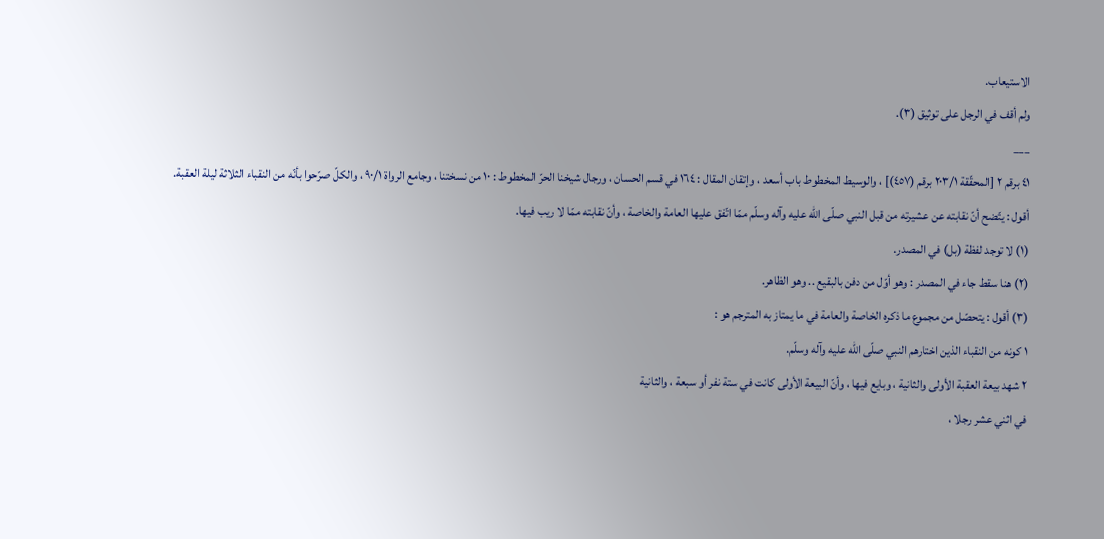الاستيعاب.
ولم أقف في الرجل على توثيق (٣).
___
٤١ برقم ٢ [المحقّقة ٢٠٣/١ برقم (٤٥٧)] ، والوسيط المخطوط باب أسعد ، وإتقان المقال : ١٦٤ في قسم الحسان ، ورجال شيخنا الحرّ المخطوط : ١٠ من نسختنا ، وجامع الرواة ٩٠/١ ، والكلّ صرّحوا بأنّه من النقباء الثلاثة ليلة العقبة.
أقول : يتّضح أنّ نقابته عن عشيرته من قبل النبي صلّى اللّه عليه وآله وسلّم ممّا اتّفق عليها العامة والخاصة ، وأنّ نقابته ممّا لا ريب فيها.
(١) لا توجد لفظة (بل) في المصدر.
(٢) هنا سقط جاء في المصدر : وهو أوّل من دفن بالبقيع .. وهو الظاهر.
(٣) أقول : يتحصّل من مجموع ما ذكره الخاصة والعامة في ما يمتاز به المترجم هو :
١ كونه من النقباء الذين اختارهم النبي صلّى اللّه عليه وآله وسلّم.
٢ شهد بيعة العقبة الأولى والثانية ، وبايع فيها ، وأنّ البيعة الأولى كانت في ستة نفر أو سبعة ، والثانية
في اثني عشر رجلا ،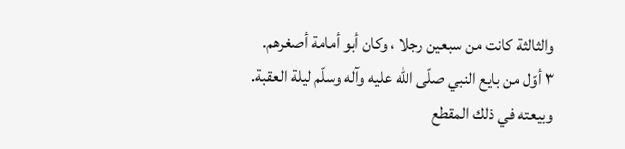والثالثة كانت من سبعين رجلا ، وكان أبو أمامة أصغرهم.
٣ أوّل من بايع النبي صلّى اللّه عليه وآله وسلّم ليلة العقبة.
وبيعته في ذلك المقطع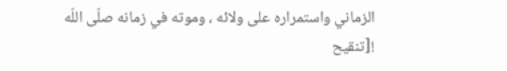الزماني واستمراره على ولائه ، وموته في زمانه صلّى اللّه
![تنقيح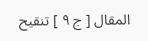المقال [ ج ٩ ] تنقيح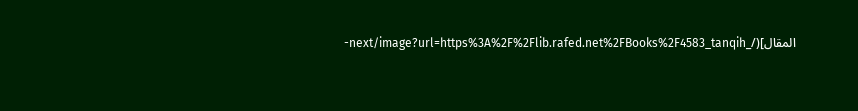المقال](/_next/image?url=https%3A%2F%2Flib.rafed.net%2FBooks%2F4583_tanqih-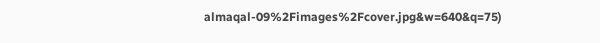almaqal-09%2Fimages%2Fcover.jpg&w=640&q=75)